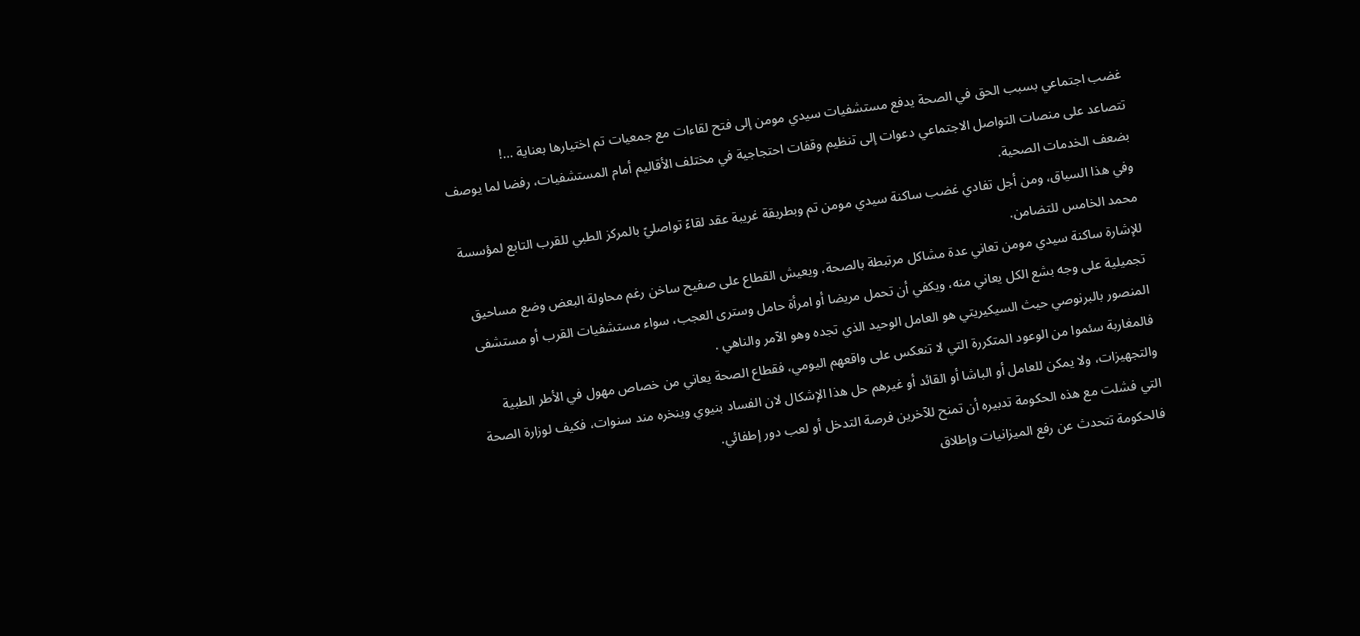غضب اجتماعي بسبب الحق في الصحة يدفع مستشفيات سيدي مومن إلى فتح لقاءات مع جمعيات تم اختيارها بعناية …!
تتصاعد على منصات التواصل الاجتماعي دعوات إلى تنظيم وقفات احتجاجية في مختلف الأقاليم أمام المستشفيات، رفضا لما يوصف بضعف الخدمات الصحية.
وفي هذا السياق، ومن أجل تفادي غضب ساكنة سيدي مومن تم وبطريقة غريبة عقد لقاءً تواصليً بالمركز الطبي للقرب التابع لمؤسسة محمد الخامس للتضامن.
للإشارة ساكنة سيدي مومن تعاني عدة مشاكل مرتبطة بالصحة، ويعيش القطاع على صفيح ساخن رغم محاولة البعض وضع مساحيق تجميلية على وجه بشع الكل يعاني منه، ويكفي أن تحمل مريضا أو امرأة حامل وسترى العجب، سواء مستشفيات القرب أو مستشفى المنصور بالبرنوصي حيث السيكيريتي هو العامل الوحيد الذي تجده وهو الآمر والناهي .
فالمغاربة سئموا من الوعود المتكررة التي لا تنعكس على واقعهم اليومي، فقطاع الصحة يعاني من خصاص مهول في الأطر الطبية والتجهيزات، ولا يمكن للعامل أو الباشا أو القائد أو غيرهم حل هذا الإشكال لان الفساد بنيوي وينخره مند سنوات، فكيف لوزارة الصحة التي فشلت مع هذه الحكومة تدبيره أن تمنح للآخرين فرصة التدخل أو لعب دور إطفائي.
فالحكومة تتحدث عن رفع الميزانيات وإطلاق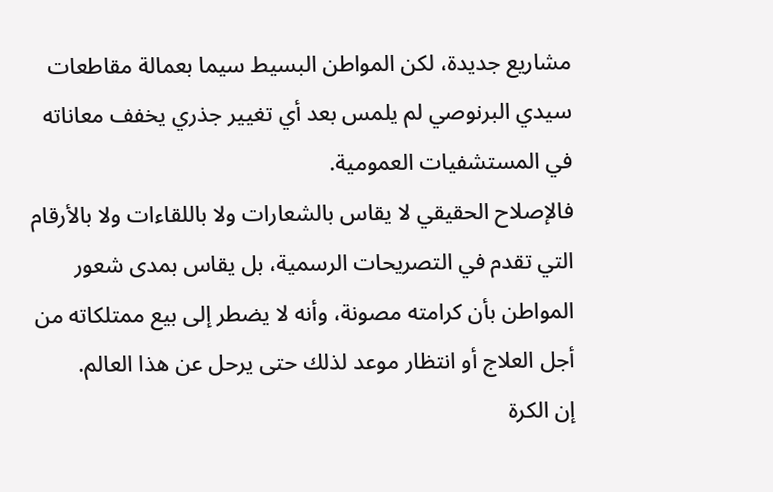مشاريع جديدة، لكن المواطن البسيط سيما بعمالة مقاطعات سيدي البرنوصي لم يلمس بعد أي تغيير جذري يخفف معاناته في المستشفيات العمومية.
فالإصلاح الحقيقي لا يقاس بالشعارات ولا باللقاءات ولا بالأرقام التي تقدم في التصريحات الرسمية، بل يقاس بمدى شعور المواطن بأن كرامته مصونة، وأنه لا يضطر إلى بيع ممتلكاته من أجل العلاج أو انتظار موعد لذلك حتى يرحل عن هذا العالم.
إن الكرة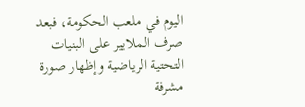اليوم في ملعب الحكومة، فبعد صرف الملايير على البنيات التحتية الرياضية وإظهار صورة مشرفة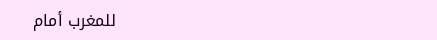للمغرب أمام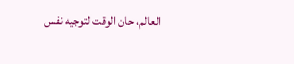العالم، حان الوقت لتوجيه نفس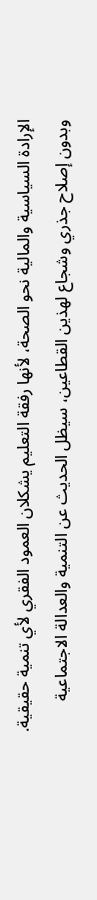الإرادة السياسية والمالية نحو الصحة، لأنها رفقة التعليم يشكلان العمود الفقري لأي تنمية حقيقية.
وبدون إصلاح جذري وشجاع لهذين القطاعين، سيظل الحديث عن التنمية والعدالة الاجتماعية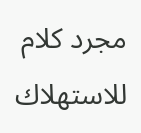مجرد كلام للاستهلاك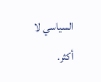السياسي لا أكثر.